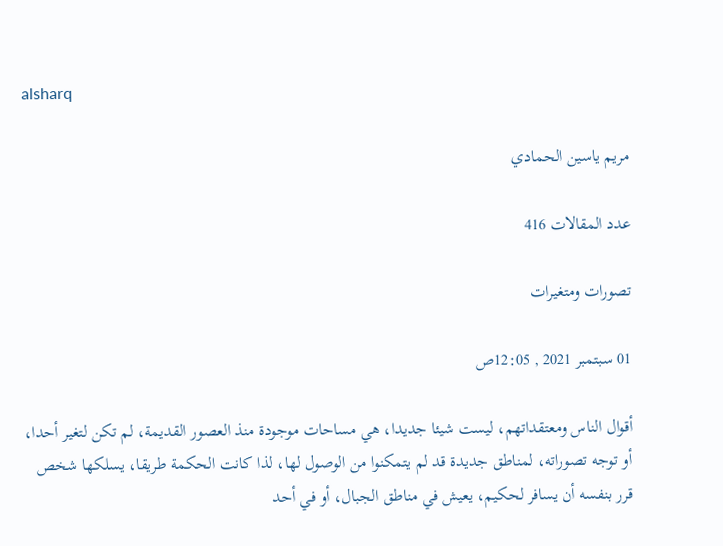alsharq

مريم ياسين الحمادي

عدد المقالات 416

تصورات ومتغيرات

01 سبتمبر 2021 , 12:05ص

أقوال الناس ومعتقداتهم، ليست شيئا جديدا، هي مساحات موجودة منذ العصور القديمة، لم تكن لتغير أحدا، أو توجه تصوراته، لمناطق جديدة قد لم يتمكنوا من الوصول لها، لذا كانت الحكمة طريقا، يسلكها شخص قرر بنفسه أن يسافر لحكيم، يعيش في مناطق الجبال، أو في أحد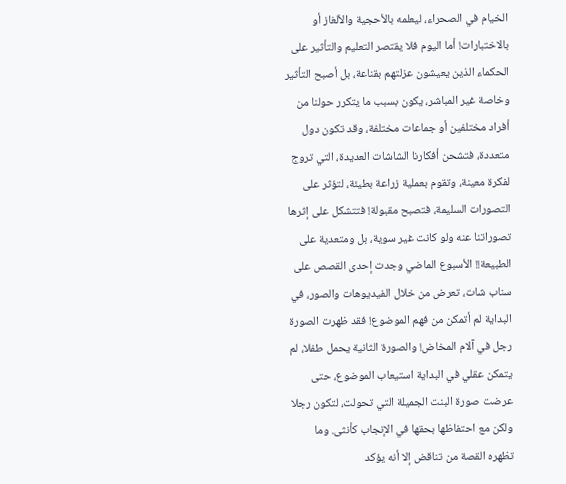الخيام في الصحراء، ليعلمه بالأحجية والألغاز أو بالاختبارات! أما اليوم فلا يقتصر التعليم والتأثير على الحكماء الذين يعيشون عزلتهم بقناعة، بل أصبح التأثير وخاصة غير المباشر، يكون بسبب ما يتكرر حولنا من أفراد مختلفين أو جماعات مختلفة، وقد تكون دول متعددة، فتشحن أفكارنا الشاشات العديدة، التي تروج لفكرة معينة، وتقوم بعملية زراعة بطيئة، لتؤثر على التصورات السليمة، فتصبح مقبولة! فتتشكل على إثرها تصوراتنا عنه ولو كانت غير سوية، بل ومتعدية على الطبيعة!! الأسبوع الماضي وجدت إحدى القصص على سناب شات، تعرض من خلال الفيديوهات والصور، في البداية لم أتمكن من فهم الموضوع! فقد ظهرت الصورة رجل في آلام المخاض! والصورة الثانية يحمل طفلا، لم يتمكن عقلي في البداية استيعاب الموضوع، حتى عرضت صورة البنت الجميلة التي تحولت، لتكون رجلا ولكن مع احتفاظها بحقها في الإنجاب كأنثى. وما تظهره القصة من تناقض إلا أنه يؤكد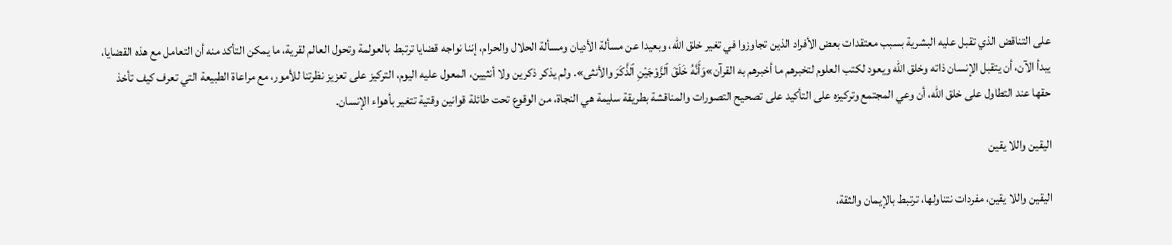على التناقض الذي تقبل عليه البشرية بسبب معتقدات بعض الأفراد الذين تجاوزوا في تغير خلق الله، وبعيدا عن مسألة الأديان ومسألة الحلال والحرام، إننا نواجه قضايا ترتبط بالعولمة وتحول العالم لقرية، ما يمكن التأكد منه أن التعامل مع هذه القضايا، يبدأ الآن، أن يتقبل الإنسان ذاته وخلق الله ويعود لكتب العلوم لتخبرهم ما أخبرهم به القرآن»وَأَنَّهُ خَلَقَ ٱلزَّوْجَيْنِ ٱلذَّكَرَ والأنثى». ولم يذكر ذكرين ولا أنثيين، المعول عليه اليوم، التركيز على تعزيز نظرتنا للأمور، مع مراعاة الطبيعة التي تعرف كيف تأخذ حقها عند التطاول على خلق الله، أن وعي المجتمع وتركيزه على التأكيد على تصحيح التصورات والمناقشة بطريقة سليمة هي النجاة، من الوقوع تحت طائلة قوانين وقتية تتغير بأهواء الإنسان.

اليقين واللا يقين

اليقين واللا يقين، مفردات نتناولها، ترتبط بالإيمان والثقة،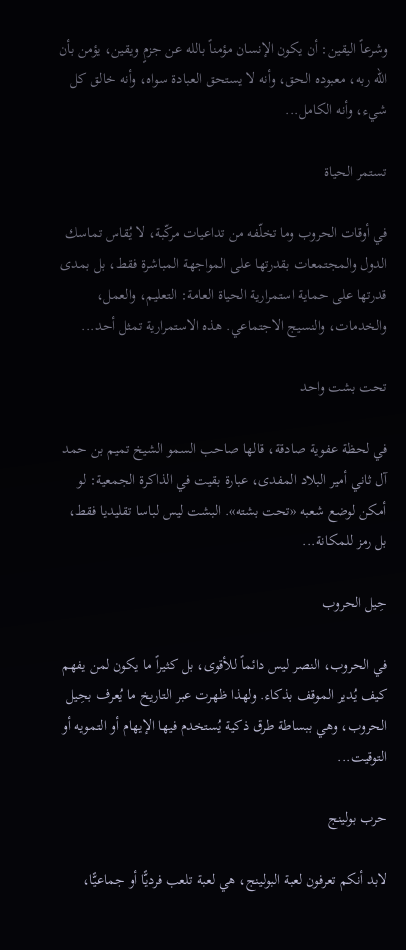وشرعاً اليقين: أن يكون الإنسان مؤمناً بالله عن جزمٍ ويقين، يؤمن بأن الله ربه، معبوده الحق، وأنه لا يستحق العبادة سواه، وأنه خالق كل شيء، وأنه الكامل...

تستمر الحياة

في أوقات الحروب وما تخلّفه من تداعيات مركّبة، لا يُقاس تماسك الدول والمجتمعات بقدرتها على المواجهة المباشرة فقط، بل بمدى قدرتها على حماية استمرارية الحياة العامة: التعليم، والعمل، والخدمات، والنسيج الاجتماعي. هذه الاستمرارية تمثل أحد...

تحت بشت واحد

في لحظة عفوية صادقة، قالها صاحب السمو الشيخ تميم بن حمد آل ثاني أمير البلاد المفدى، عبارة بقيت في الذاكرة الجمعية: لو أمكن لوضع شعبه «تحت بشته». البشت ليس لباسا تقليديا فقط، بل رمز للمكانة...

حِيل الحروب

في الحروب، النصر ليس دائماً للأقوى، بل كثيراً ما يكون لمن يفهم كيف يُدير الموقف بذكاء. ولهذا ظهرت عبر التاريخ ما يُعرف بحِيل الحروب، وهي ببساطة طرق ذكية يُستخدم فيها الإيهام أو التمويه أو التوقيت...

حرب بولينج

لابد أنكم تعرفون لعبة البولينج، هي لعبة تلعب فرديًّا أو جماعيًّا،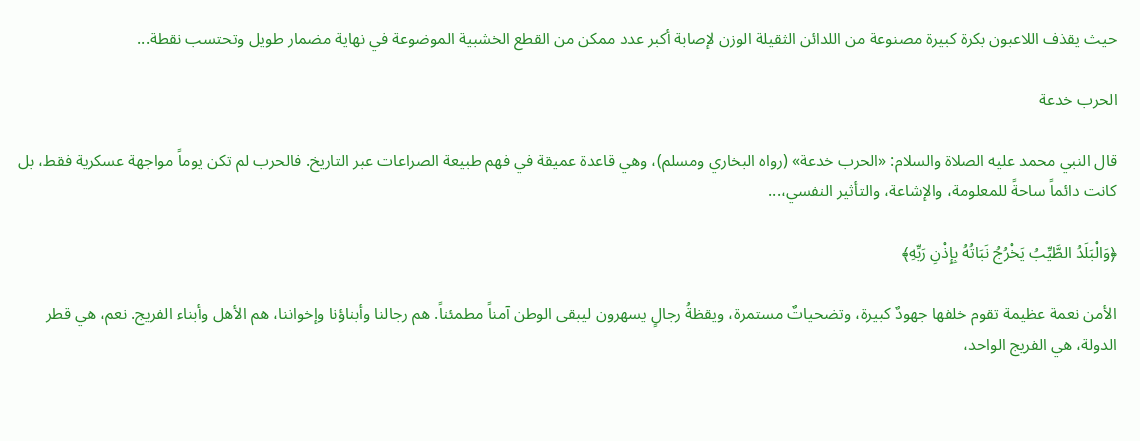حيث يقذف اللاعبون بكرة كبيرة مصنوعة من اللدائن الثقيلة الوزن لإصابة أكبر عدد ممكن من القطع الخشبية الموضوعة في نهاية مضمار طويل وتحتسب نقطة...

الحرب خدعة

قال النبي محمد عليه الصلاة والسلام: «الحرب خدعة» (رواه البخاري ومسلم)، وهي قاعدة عميقة في فهم طبيعة الصراعات عبر التاريخ. فالحرب لم تكن يوماً مواجهة عسكرية فقط، بل كانت دائماً ساحةً للمعلومة، والإشاعة، والتأثير النفسي،...

﴿وَالْبَلَدُ الطَّيِّبُ يَخْرُجُ نَبَاتُهُ بِإِذْنِ رَبِّهِ﴾

الأمن نعمة عظيمة تقوم خلفها جهودٌ كبيرة، وتضحياتٌ مستمرة، ويقظةُ رجالٍ يسهرون ليبقى الوطن آمناً مطمئناً. هم رجالنا وأبناؤنا وإخواننا، هم الأهل وأبناء الفريج. نعم، هي قطر الدولة، هي الفريج الواحد،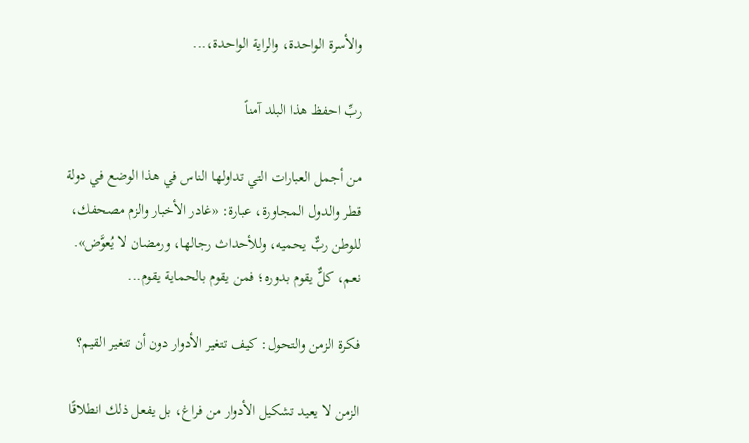والأسرة الواحدة، والراية الواحدة،...

ربِّ احفظ هذا البلد آمناً

من أجمل العبارات التي تداولها الناس في هذا الوضع في دولة قطر والدول المجاورة، عبارة: «غادر الأخبار والزم مصحفك، للوطن ربٌّ يحميه، وللأحداث رجالها، ورمضان لا يُعوَّض». نعم، كلٌّ يقوم بدوره؛ فمن يقوم بالحماية يقوم...

فكرة الزمن والتحول: كيف تتغير الأدوار دون أن تتغير القيم؟

الزمن لا يعيد تشكيل الأدوار من فراغ، بل يفعل ذلك انطلاقًا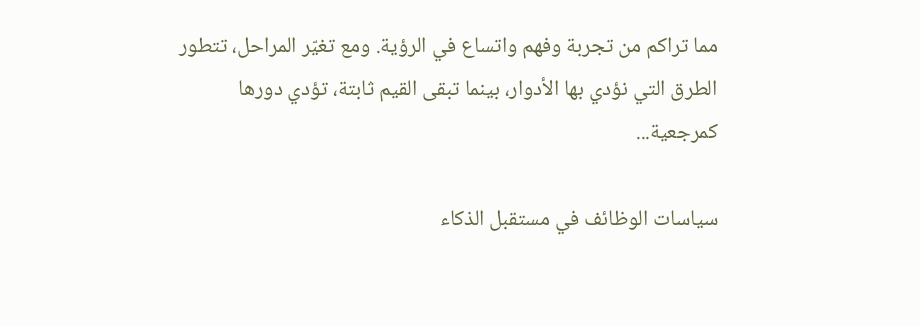مما تراكم من تجربة وفهم واتساع في الرؤية. ومع تغيّر المراحل، تتطور الطرق التي نؤدي بها الأدوار، بينما تبقى القيم ثابتة، تؤدي دورها كمرجعية...

سياسات الوظائف في مستقبل الذكاء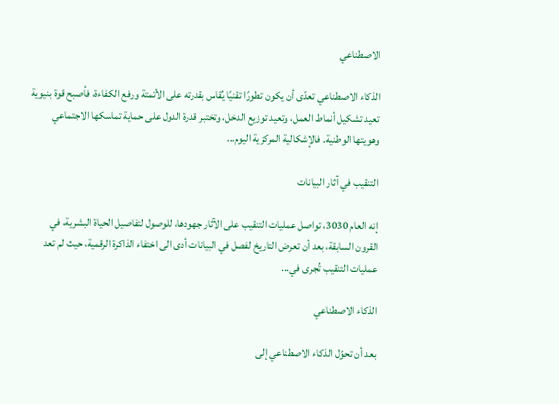الاصطناعي

الذكاء الاصطناعي تعدّى أن يكون تطورًا تقنيًا يُقاس بقدرته على الأتمتة ورفع الكفاءة، فأصبح قوة بنيوية تعيد تشكيل أنماط العمل، وتعيد توزيع الدخل، وتختبر قدرة الدول على حماية تماسكها الاجتماعي وهويتها الوطنية. فالإشكالية المركزية اليوم...

التنقيب في آثار البيانات

إنه العام 3030، تواصل عمليات التنقيب على الآثار جهودها، للوصول لتفاصيل الحياة البشرية، في القرون السابقة، بعد أن تعرض التاريخ لفصل في البيانات أدى الى اختفاء الذاكرة الرقمية، حيث لم تعد عمليات التنقيب تُجرى في...

الذكاء الاصطناعي

بعد أن تحوّل الذكاء الاصطناعي إلى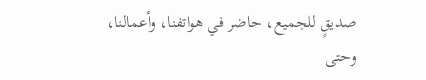صديقٍ للجميع، حاضر في هواتفنا، وأعمالنا، وحتى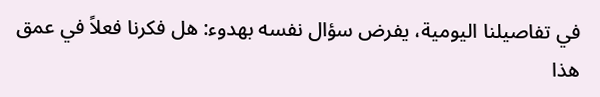في تفاصيلنا اليومية، يفرض سؤال نفسه بهدوء: هل فكرنا فعلاً في عمق هذا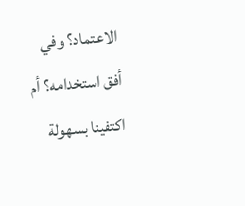الاعتماد؟ وفي أفق استخدامه؟ أم اكتفينا بسهولة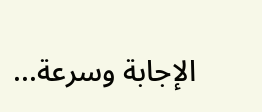الإجابة وسرعة...